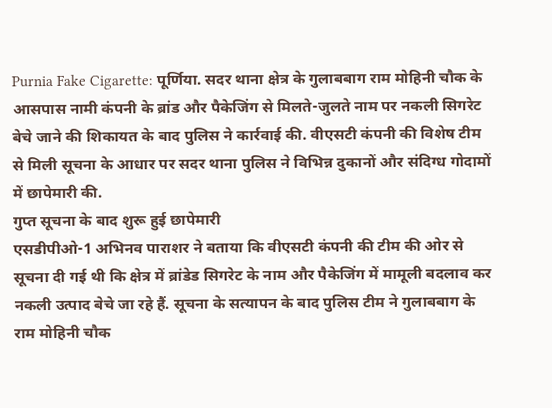Purnia Fake Cigarette: पूर्णिया. सदर थाना क्षेत्र के गुलाबबाग राम मोहिनी चौक के आसपास नामी कंपनी के ब्रांड और पैकेजिंग से मिलते-जुलते नाम पर नकली सिगरेट बेचे जाने की शिकायत के बाद पुलिस ने कार्रवाई की. वीएसटी कंपनी की विशेष टीम से मिली सूचना के आधार पर सदर थाना पुलिस ने विभिन्न दुकानों और संदिग्ध गोदामों में छापेमारी की.
गुप्त सूचना के बाद शुरू हुई छापेमारी
एसडीपीओ-1 अभिनव पाराशर ने बताया कि वीएसटी कंपनी की टीम की ओर से सूचना दी गई थी कि क्षेत्र में ब्रांडेड सिगरेट के नाम और पैकेजिंग में मामूली बदलाव कर नकली उत्पाद बेचे जा रहे हैं. सूचना के सत्यापन के बाद पुलिस टीम ने गुलाबबाग के राम मोहिनी चौक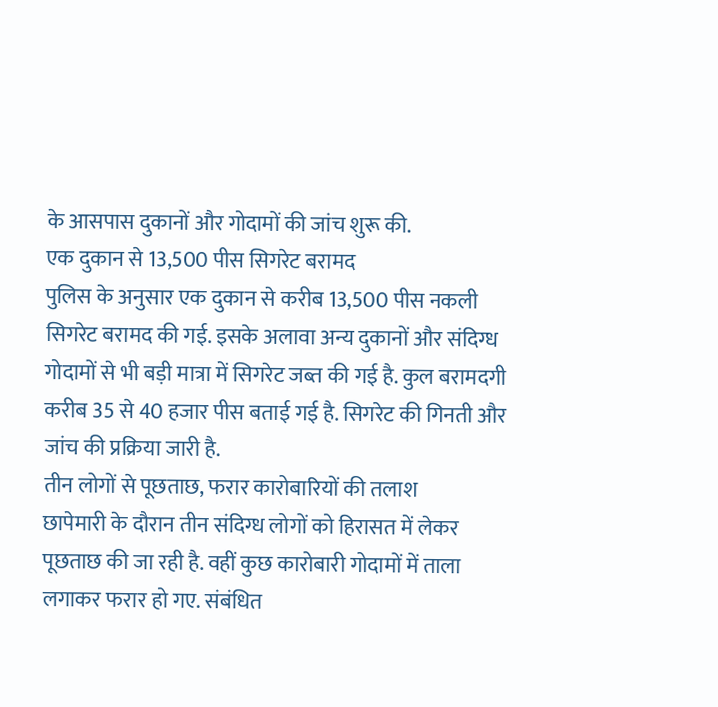के आसपास दुकानों और गोदामों की जांच शुरू की.
एक दुकान से 13,500 पीस सिगरेट बरामद
पुलिस के अनुसार एक दुकान से करीब 13,500 पीस नकली सिगरेट बरामद की गई. इसके अलावा अन्य दुकानों और संदिग्ध गोदामों से भी बड़ी मात्रा में सिगरेट जब्त की गई है. कुल बरामदगी करीब 35 से 40 हजार पीस बताई गई है. सिगरेट की गिनती और जांच की प्रक्रिया जारी है.
तीन लोगों से पूछताछ, फरार कारोबारियों की तलाश
छापेमारी के दौरान तीन संदिग्ध लोगों को हिरासत में लेकर पूछताछ की जा रही है. वहीं कुछ कारोबारी गोदामों में ताला लगाकर फरार हो गए. संबंधित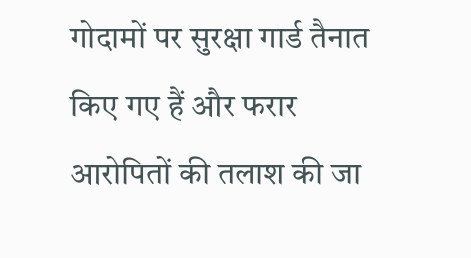गोदामों पर सुरक्षा गार्ड तैनात किए गए हैं और फरार आरोपितों की तलाश की जा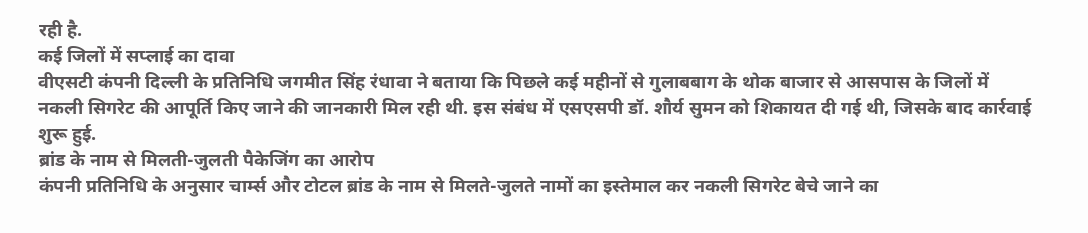रही है.
कई जिलों में सप्लाई का दावा
वीएसटी कंपनी दिल्ली के प्रतिनिधि जगमीत सिंह रंधावा ने बताया कि पिछले कई महीनों से गुलाबबाग के थोक बाजार से आसपास के जिलों में नकली सिगरेट की आपूर्ति किए जाने की जानकारी मिल रही थी. इस संबंध में एसएसपी डॉ. शौर्य सुमन को शिकायत दी गई थी, जिसके बाद कार्रवाई शुरू हुई.
ब्रांड के नाम से मिलती-जुलती पैकेजिंग का आरोप
कंपनी प्रतिनिधि के अनुसार चार्म्स और टोटल ब्रांड के नाम से मिलते-जुलते नामों का इस्तेमाल कर नकली सिगरेट बेचे जाने का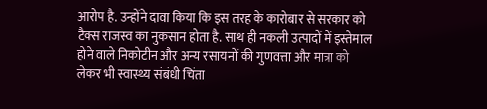आरोप है. उन्होंने दावा किया कि इस तरह के कारोबार से सरकार को टैक्स राजस्व का नुकसान होता है. साथ ही नकली उत्पादों में इस्तेमाल होने वाले निकोटीन और अन्य रसायनों की गुणवत्ता और मात्रा को लेकर भी स्वास्थ्य संबंधी चिंता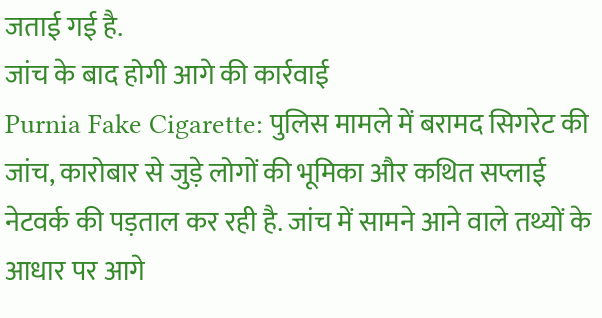जताई गई है.
जांच के बाद होगी आगे की कार्रवाई
Purnia Fake Cigarette: पुलिस मामले में बरामद सिगरेट की जांच, कारोबार से जुड़े लोगों की भूमिका और कथित सप्लाई नेटवर्क की पड़ताल कर रही है. जांच में सामने आने वाले तथ्यों के आधार पर आगे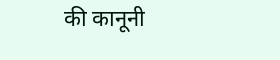की कानूनी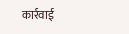कार्रवाई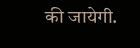की जायेगी.